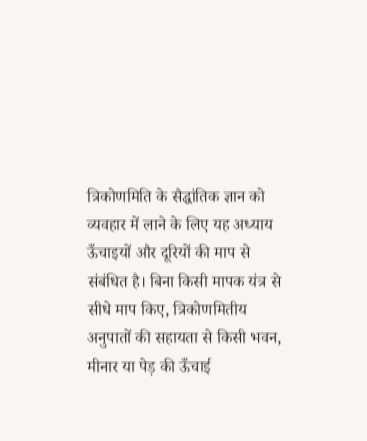त्रिकोणमिति के सैद्धांतिक ज्ञान को व्यवहार में लाने के लिए यह अध्याय ऊँचाइयों और दूरियों की माप से संबंधित है। बिना किसी मापक यंत्र से सीधे माप किए, त्रिकोणमितीय अनुपातों की सहायता से किसी भवन, मीनार या पेड़ की ऊँचाई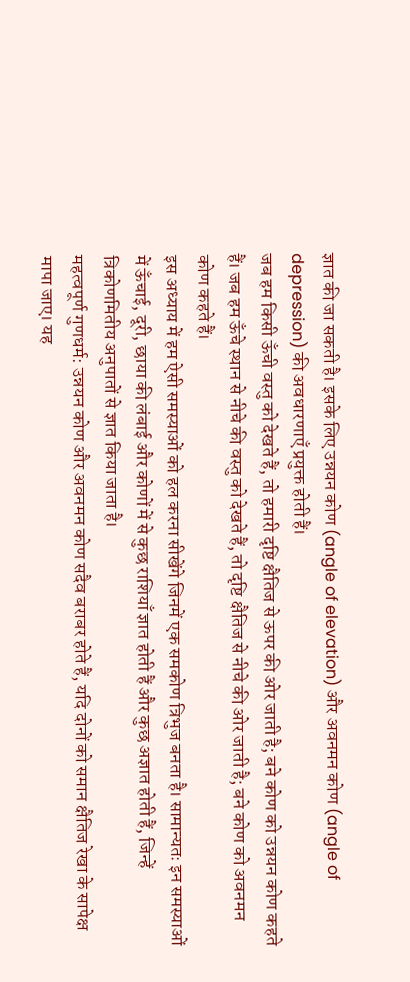ज्ञात की जा सकती है। इसके लिए उन्नयन कोण (angle of elevation) और अवनमन कोण (angle of depression) की अवधारणाएँ प्रयुक्त होती हैं।
जब हम किसी ऊँची वस्तु को देखते हैं, तो हमारी दृष्टि क्षैतिज से ऊपर की ओर जाती है; बने कोण को उन्नयन कोण कहते हैं। जब हम ऊँचे स्थान से नीचे की वस्तु को देखते हैं, तो दृष्टि क्षैतिज से नीचे की ओर जाती है; बने कोण को अवनमन कोण कहते हैं।
इस अध्याय में हम ऐसी समस्याओं को हल करना सीखेंगे जिनमें एक समकोण त्रिभुज बनता है। सामान्यतः इन समस्याओं में ऊँचाई, दूरी, छाया की लंबाई और कोणों में से कुछ राशियाँ ज्ञात होती हैं और कुछ अज्ञात होती हैं, जिन्हें त्रिकोणमितीय अनुपातों से ज्ञात किया जाता है।
महत्वपूर्ण गुणधर्म: उन्नयन कोण और अवनमन कोण सदैव बराबर होते हैं, यदि दोनों को समान क्षैतिज रेखा के सापेक्ष मापा जाए। यह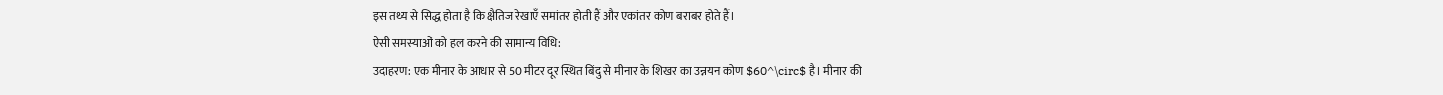इस तथ्य से सिद्ध होता है कि क्षैतिज रेखाएँ समांतर होती हैं और एकांतर कोण बराबर होते हैं।
ऐसी समस्याओं को हल करने की सामान्य विधि:
उदाहरण: एक मीनार के आधार से 50 मीटर दूर स्थित बिंदु से मीनार के शिखर का उन्नयन कोण $60^\circ$ है। मीनार की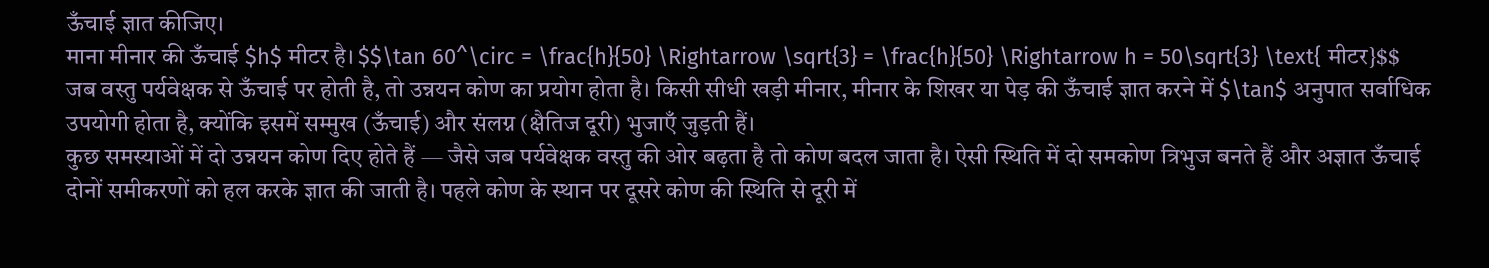ऊँचाई ज्ञात कीजिए।
माना मीनार की ऊँचाई $h$ मीटर है। $$\tan 60^\circ = \frac{h}{50} \Rightarrow \sqrt{3} = \frac{h}{50} \Rightarrow h = 50\sqrt{3} \text{ मीटर}$$
जब वस्तु पर्यवेक्षक से ऊँचाई पर होती है, तो उन्नयन कोण का प्रयोग होता है। किसी सीधी खड़ी मीनार, मीनार के शिखर या पेड़ की ऊँचाई ज्ञात करने में $\tan$ अनुपात सर्वाधिक उपयोगी होता है, क्योंकि इसमें सम्मुख (ऊँचाई) और संलग्न (क्षैतिज दूरी) भुजाएँ जुड़ती हैं।
कुछ समस्याओं में दो उन्नयन कोण दिए होते हैं — जैसे जब पर्यवेक्षक वस्तु की ओर बढ़ता है तो कोण बदल जाता है। ऐसी स्थिति में दो समकोण त्रिभुज बनते हैं और अज्ञात ऊँचाई दोनों समीकरणों को हल करके ज्ञात की जाती है। पहले कोण के स्थान पर दूसरे कोण की स्थिति से दूरी में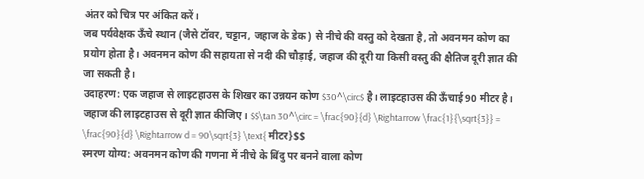अंतर को चित्र पर अंकित करें।
जब पर्यवेक्षक ऊँचे स्थान (जैसे टॉवर, चट्टान, जहाज के डेक) से नीचे की वस्तु को देखता है, तो अवनमन कोण का प्रयोग होता है। अवनमन कोण की सहायता से नदी की चौड़ाई, जहाज की दूरी या किसी वस्तु की क्षैतिज दूरी ज्ञात की जा सकती है।
उदाहरण: एक जहाज से लाइटहाउस के शिखर का उन्नयन कोण $30^\circ$ है। लाइटहाउस की ऊँचाई 90 मीटर है। जहाज की लाइटहाउस से दूरी ज्ञात कीजिए। $$\tan 30^\circ = \frac{90}{d} \Rightarrow \frac{1}{\sqrt{3}} = \frac{90}{d} \Rightarrow d = 90\sqrt{3} \text{ मीटर}$$
स्मरण योग्य: अवनमन कोण की गणना में नीचे के बिंदु पर बनने वाला कोण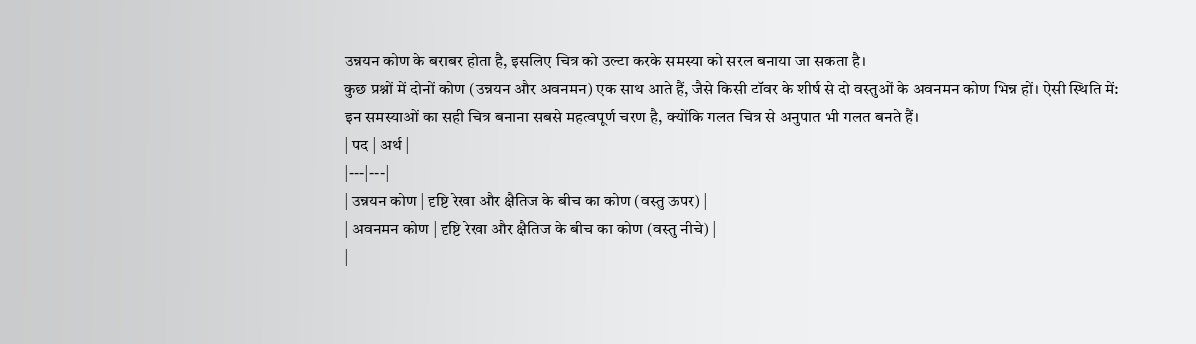उन्नयन कोण के बराबर होता है, इसलिए चित्र को उल्टा करके समस्या को सरल बनाया जा सकता है।
कुछ प्रश्नों में दोनों कोण (उन्नयन और अवनमन) एक साथ आते हैं, जैसे किसी टॉवर के शीर्ष से दो वस्तुओं के अवनमन कोण भिन्न हों। ऐसी स्थिति में:
इन समस्याओं का सही चित्र बनाना सबसे महत्वपूर्ण चरण है, क्योंकि गलत चित्र से अनुपात भी गलत बनते हैं।
| पद | अर्थ |
|---|---|
| उन्नयन कोण | दृष्टि रेखा और क्षैतिज के बीच का कोण (वस्तु ऊपर) |
| अवनमन कोण | दृष्टि रेखा और क्षैतिज के बीच का कोण (वस्तु नीचे) |
|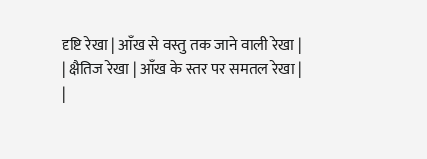दृष्टि रेखा | आँख से वस्तु तक जाने वाली रेखा |
| क्षैतिज रेखा | आँख के स्तर पर समतल रेखा |
|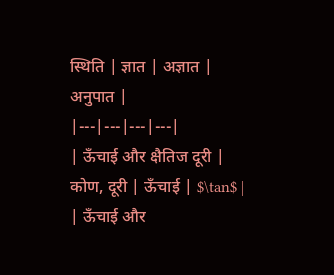स्थिति | ज्ञात | अज्ञात | अनुपात |
|---|---|---|---|
| ऊँचाई और क्षैतिज दूरी | कोण, दूरी | ऊँचाई | $\tan$ |
| ऊँचाई और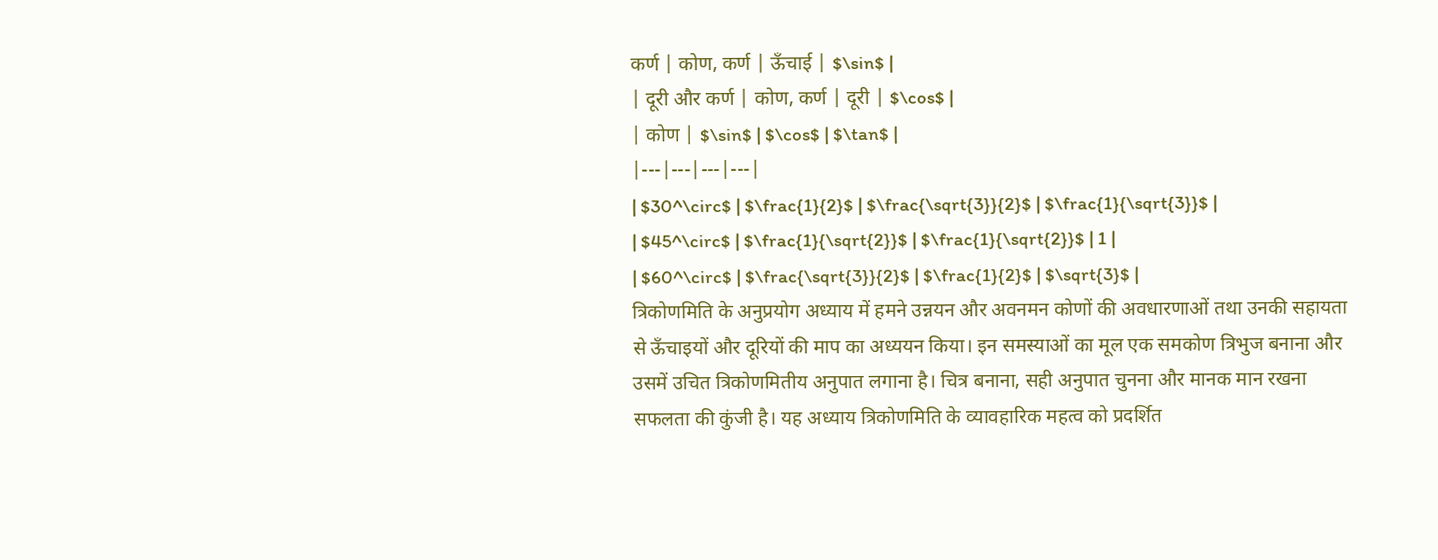कर्ण | कोण, कर्ण | ऊँचाई | $\sin$ |
| दूरी और कर्ण | कोण, कर्ण | दूरी | $\cos$ |
| कोण | $\sin$ | $\cos$ | $\tan$ |
|---|---|---|---|
| $30^\circ$ | $\frac{1}{2}$ | $\frac{\sqrt{3}}{2}$ | $\frac{1}{\sqrt{3}}$ |
| $45^\circ$ | $\frac{1}{\sqrt{2}}$ | $\frac{1}{\sqrt{2}}$ | 1 |
| $60^\circ$ | $\frac{\sqrt{3}}{2}$ | $\frac{1}{2}$ | $\sqrt{3}$ |
त्रिकोणमिति के अनुप्रयोग अध्याय में हमने उन्नयन और अवनमन कोणों की अवधारणाओं तथा उनकी सहायता से ऊँचाइयों और दूरियों की माप का अध्ययन किया। इन समस्याओं का मूल एक समकोण त्रिभुज बनाना और उसमें उचित त्रिकोणमितीय अनुपात लगाना है। चित्र बनाना, सही अनुपात चुनना और मानक मान रखना सफलता की कुंजी है। यह अध्याय त्रिकोणमिति के व्यावहारिक महत्व को प्रदर्शित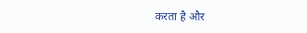करता है और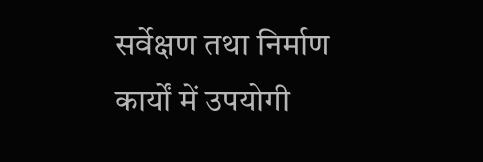सर्वेक्षण तथा निर्माण कार्यों में उपयोगी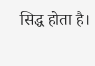सिद्ध होता है।